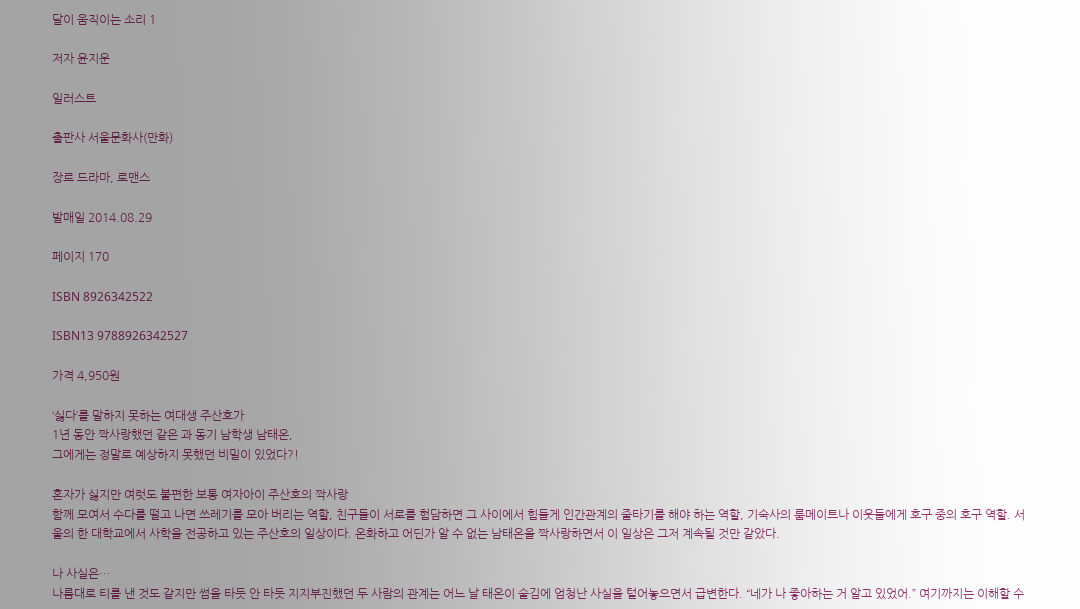달이 움직이는 소리 1

저자 윤지운

일러스트

출판사 서울문화사(만화)

장르 드라마, 로맨스

발매일 2014.08.29

페이지 170

ISBN 8926342522

ISBN13 9788926342527

가격 4,950원

‘싫다’를 말하지 못하는 여대생 주산호가
1년 동안 짝사랑했던 같은 과 동기 남학생 남태온,
그에게는 정말로 예상하지 못했던 비밀이 있었다?!

혼자가 싫지만 여럿도 불편한 보통 여자아이 주산호의 짝사랑
함께 모여서 수다를 떨고 나면 쓰레기를 모아 버리는 역할, 친구들이 서로를 험담하면 그 사이에서 힘들게 인간관계의 줄타기를 해야 하는 역할, 기숙사의 룸메이트나 이웃들에게 호구 중의 호구 역할. 서울의 한 대학교에서 사학을 전공하고 있는 주산호의 일상이다. 온화하고 어딘가 알 수 없는 남태온을 짝사랑하면서 이 일상은 그저 계속될 것만 같았다.

나 사실은…
나름대로 티를 낸 것도 같지만 썸을 타듯 안 타듯 지지부진했던 두 사람의 관계는 어느 날 태온이 술김에 엄청난 사실을 털어놓으면서 급변한다. “네가 나 좋아하는 거 알고 있었어.” 여기까지는 이해할 수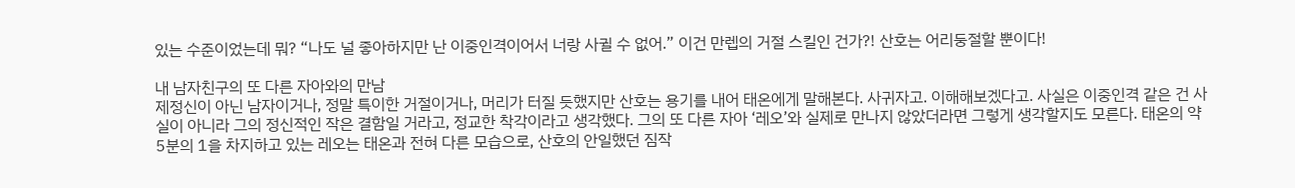있는 수준이었는데 뭐? “나도 널 좋아하지만 난 이중인격이어서 너랑 사귈 수 없어.” 이건 만렙의 거절 스킬인 건가?! 산호는 어리둥절할 뿐이다!

내 남자친구의 또 다른 자아와의 만남
제정신이 아닌 남자이거나, 정말 특이한 거절이거나, 머리가 터질 듯했지만 산호는 용기를 내어 태온에게 말해본다. 사귀자고. 이해해보겠다고. 사실은 이중인격 같은 건 사실이 아니라 그의 정신적인 작은 결함일 거라고, 정교한 착각이라고 생각했다. 그의 또 다른 자아 ‘레오’와 실제로 만나지 않았더라면 그렇게 생각할지도 모른다. 태온의 약 5분의 1을 차지하고 있는 레오는 태온과 전혀 다른 모습으로, 산호의 안일했던 짐작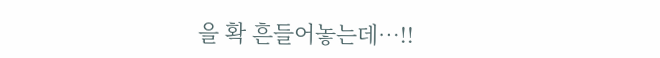을 확 흔들어놓는데…!!